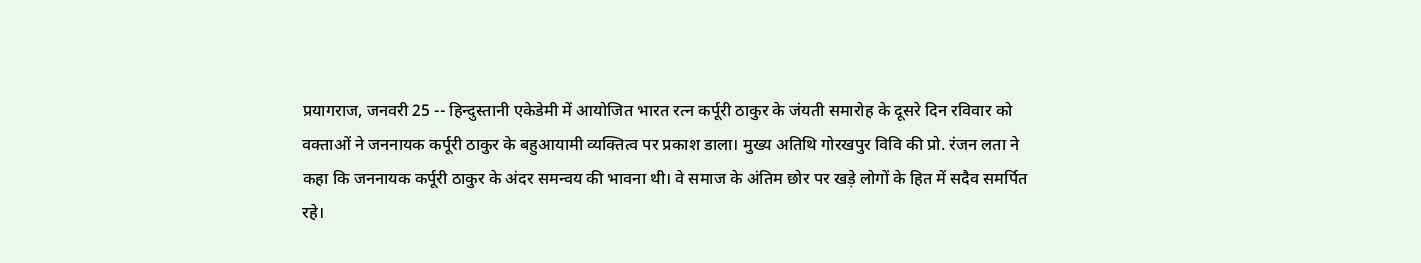प्रयागराज, जनवरी 25 -- हिन्दुस्तानी एकेडेमी में आयोजित भारत रत्न कर्पूरी ठाकुर के जंयती समारोह के दूसरे दिन रविवार को वक्ताओं ने जननायक कर्पूरी ठाकुर के बहुआयामी व्यक्तित्व पर प्रकाश डाला। मुख्य अतिथि गोरखपुर विवि की प्रो. रंजन लता ने कहा कि जननायक कर्पूरी ठाकुर के अंदर समन्वय की भावना थी। वे समाज के अंतिम छोर पर खड़े लोगों के हित में सदैव समर्पित रहे।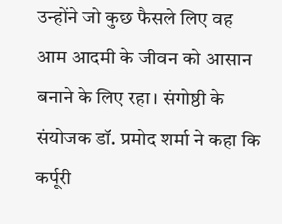उन्होंने जो कुछ फैसले लिए वह आम आदमी के जीवन को आसान बनाने के लिए रहा। संगोष्ठी के संयोजक डॉ. प्रमोद शर्मा ने कहा कि कर्पूरी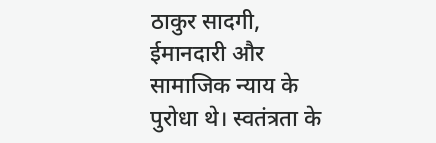ठाकुर सादगी, ईमानदारी और सामाजिक न्याय के पुरोधा थे। स्वतंत्रता के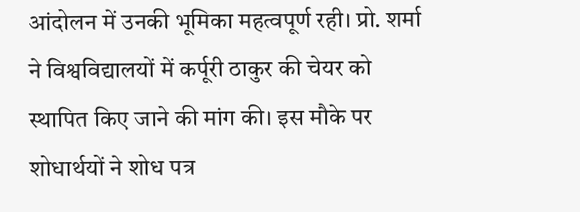आंदोलन में उनकी भूमिका महत्वपूर्ण रही। प्रो. शर्मा ने विश्वविद्यालयों में कर्पूरी ठाकुर की चेयर को स्थापित किए जाने की मांग की। इस मौके पर शोधार्थयों ने शोध पत्र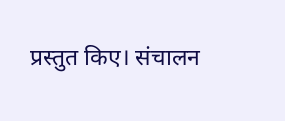प्रस्तुत किए। संचालन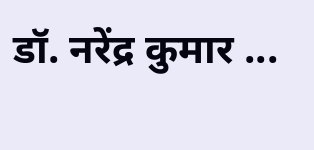डॉ. नरेंद्र कुमार ...